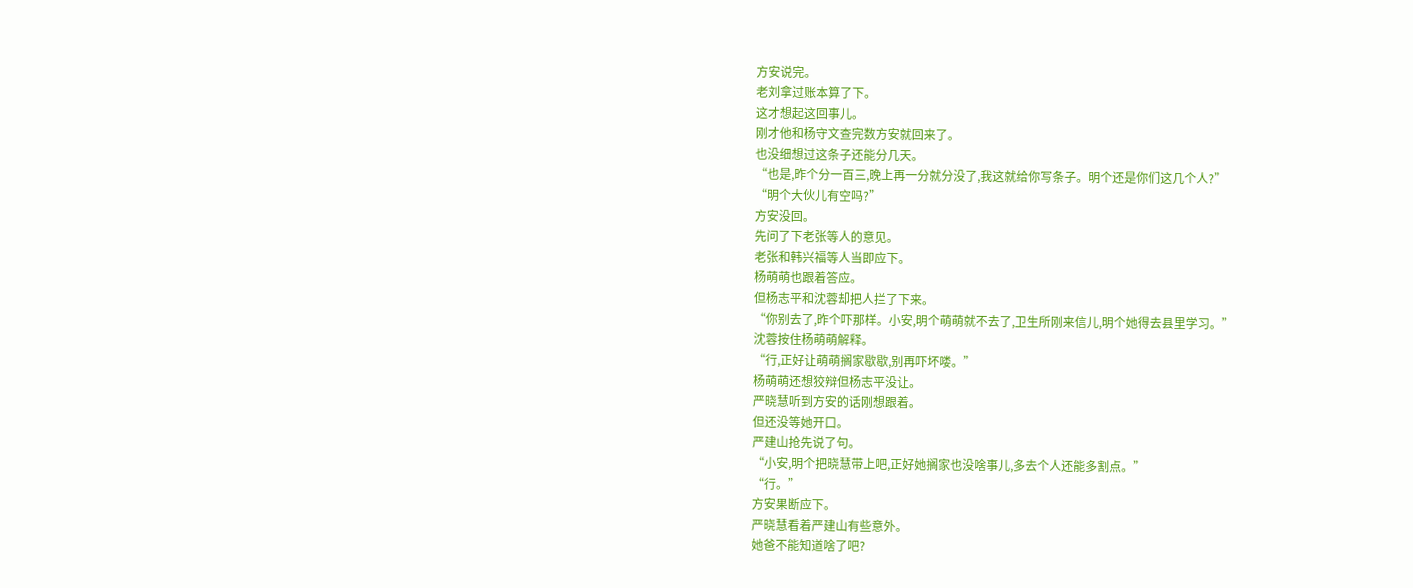方安说完。
老刘拿过账本算了下。
这才想起这回事儿。
刚才他和杨守文查完数方安就回来了。
也没细想过这条子还能分几天。
“也是,昨个分一百三,晚上再一分就分没了,我这就给你写条子。明个还是你们这几个人?”
“明个大伙儿有空吗?”
方安没回。
先问了下老张等人的意见。
老张和韩兴福等人当即应下。
杨萌萌也跟着答应。
但杨志平和沈蓉却把人拦了下来。
“你别去了,昨个吓那样。小安,明个萌萌就不去了,卫生所刚来信儿,明个她得去县里学习。”
沈蓉按住杨萌萌解释。
“行,正好让萌萌搁家歇歇,别再吓坏喽。”
杨萌萌还想狡辩但杨志平没让。
严晓慧听到方安的话刚想跟着。
但还没等她开口。
严建山抢先说了句。
“小安,明个把晓慧带上吧,正好她搁家也没啥事儿,多去个人还能多割点。”
“行。”
方安果断应下。
严晓慧看着严建山有些意外。
她爸不能知道啥了吧?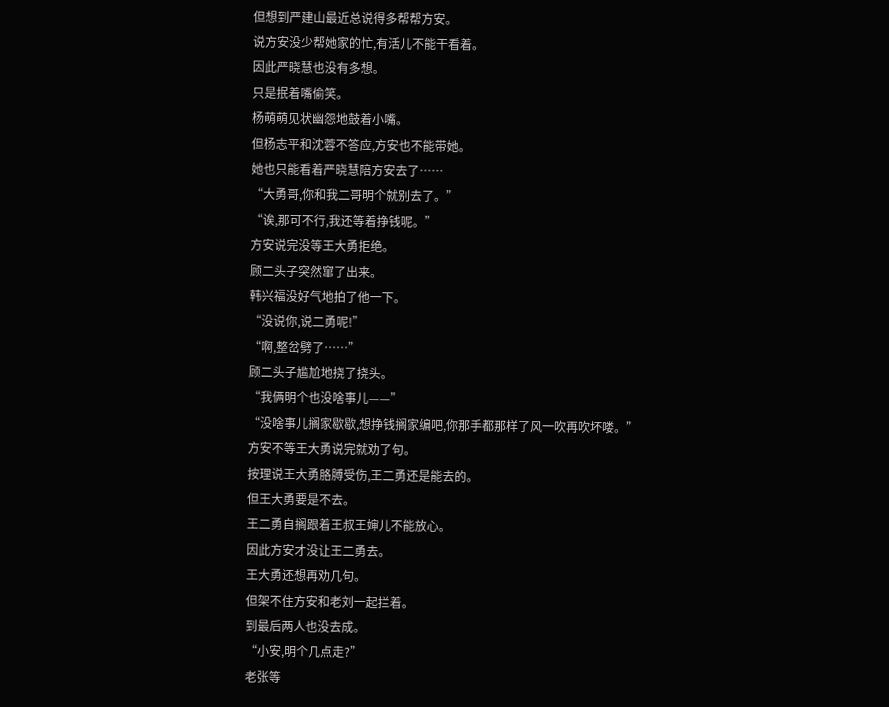但想到严建山最近总说得多帮帮方安。
说方安没少帮她家的忙,有活儿不能干看着。
因此严晓慧也没有多想。
只是抿着嘴偷笑。
杨萌萌见状幽怨地鼓着小嘴。
但杨志平和沈蓉不答应,方安也不能带她。
她也只能看着严晓慧陪方安去了……
“大勇哥,你和我二哥明个就别去了。”
“诶,那可不行,我还等着挣钱呢。”
方安说完没等王大勇拒绝。
顾二头子突然窜了出来。
韩兴福没好气地拍了他一下。
“没说你,说二勇呢!”
“啊,整岔劈了……”
顾二头子尴尬地挠了挠头。
“我俩明个也没啥事儿——”
“没啥事儿搁家歇歇,想挣钱搁家编吧,你那手都那样了风一吹再吹坏喽。”
方安不等王大勇说完就劝了句。
按理说王大勇胳膊受伤,王二勇还是能去的。
但王大勇要是不去。
王二勇自搁跟着王叔王婶儿不能放心。
因此方安才没让王二勇去。
王大勇还想再劝几句。
但架不住方安和老刘一起拦着。
到最后两人也没去成。
“小安,明个几点走?”
老张等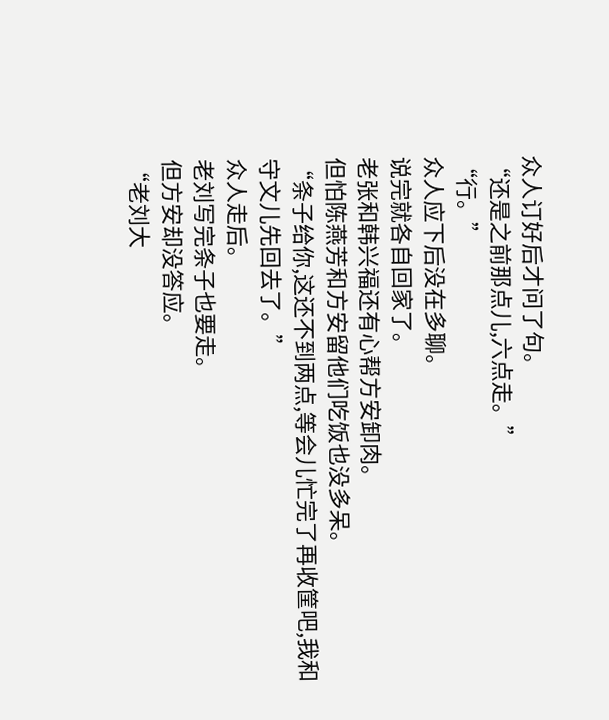众人订好后才问了句。
“还是之前那点儿,六点走。”
“行。”
众人应下后没在多聊。
说完就各自回家了。
老张和韩兴福还有心帮方安卸肉。
但怕陈燕芳和方安留他们吃饭也没多呆。
“条子给你,这还不到两点,等会儿忙完了再收筐吧,我和守文儿先回去了。”
众人走后。
老刘写完条子也要走。
但方安却没答应。
“老刘大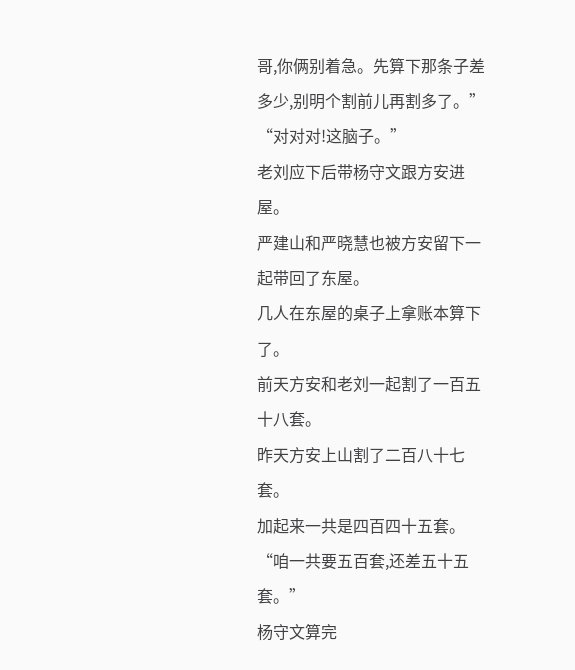哥,你俩别着急。先算下那条子差多少,别明个割前儿再割多了。”
“对对对!这脑子。”
老刘应下后带杨守文跟方安进屋。
严建山和严晓慧也被方安留下一起带回了东屋。
几人在东屋的桌子上拿账本算下了。
前天方安和老刘一起割了一百五十八套。
昨天方安上山割了二百八十七套。
加起来一共是四百四十五套。
“咱一共要五百套,还差五十五套。”
杨守文算完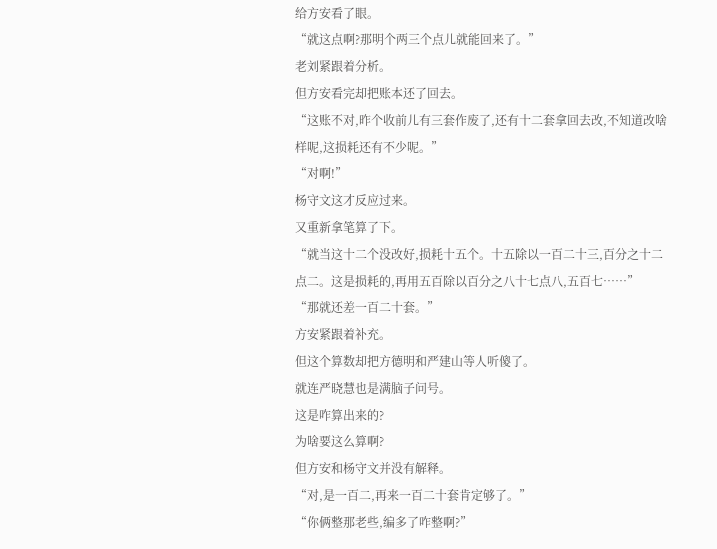给方安看了眼。
“就这点啊?那明个两三个点儿就能回来了。”
老刘紧跟着分析。
但方安看完却把账本还了回去。
“这账不对,昨个收前儿有三套作废了,还有十二套拿回去改,不知道改啥样呢,这损耗还有不少呢。”
“对啊!”
杨守文这才反应过来。
又重新拿笔算了下。
“就当这十二个没改好,损耗十五个。十五除以一百二十三,百分之十二点二。这是损耗的,再用五百除以百分之八十七点八,五百七……”
“那就还差一百二十套。”
方安紧跟着补充。
但这个算数却把方德明和严建山等人听傻了。
就连严晓慧也是满脑子问号。
这是咋算出来的?
为啥要这么算啊?
但方安和杨守文并没有解释。
“对,是一百二,再来一百二十套肯定够了。”
“你俩整那老些,编多了咋整啊?”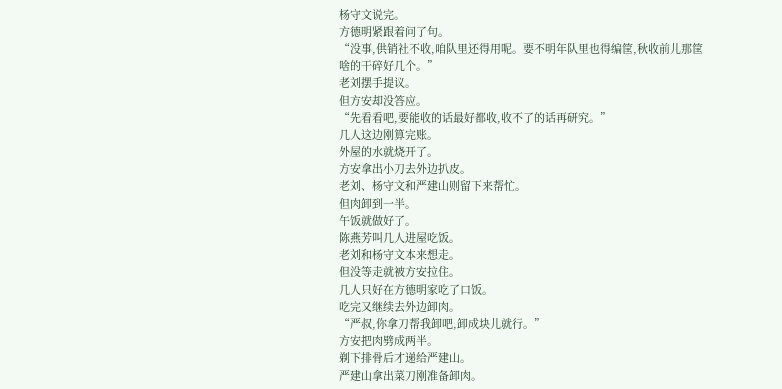杨守文说完。
方德明紧跟着问了句。
“没事,供销社不收,咱队里还得用呢。要不明年队里也得编筐,秋收前儿那筐啥的干碎好几个。”
老刘摆手提议。
但方安却没答应。
“先看看吧,要能收的话最好都收,收不了的话再研究。”
几人这边刚算完账。
外屋的水就烧开了。
方安拿出小刀去外边扒皮。
老刘、杨守文和严建山则留下来帮忙。
但肉卸到一半。
午饭就做好了。
陈燕芳叫几人进屋吃饭。
老刘和杨守文本来想走。
但没等走就被方安拉住。
几人只好在方德明家吃了口饭。
吃完又继续去外边卸肉。
“严叔,你拿刀帮我卸吧,卸成块儿就行。”
方安把肉劈成两半。
剃下排骨后才递给严建山。
严建山拿出菜刀刚准备卸肉。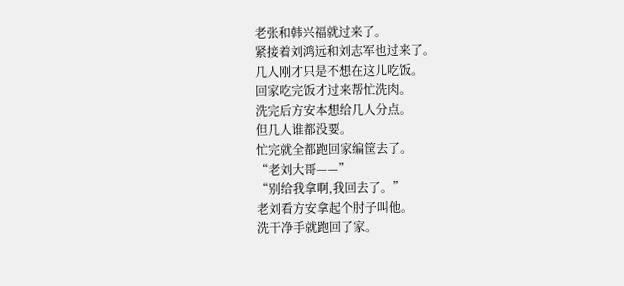老张和韩兴福就过来了。
紧接着刘鸿远和刘志军也过来了。
几人刚才只是不想在这儿吃饭。
回家吃完饭才过来帮忙洗肉。
洗完后方安本想给几人分点。
但几人谁都没要。
忙完就全都跑回家编筐去了。
“老刘大哥——”
“别给我拿啊,我回去了。”
老刘看方安拿起个肘子叫他。
洗干净手就跑回了家。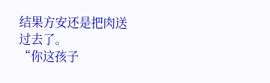结果方安还是把肉送过去了。
“你这孩子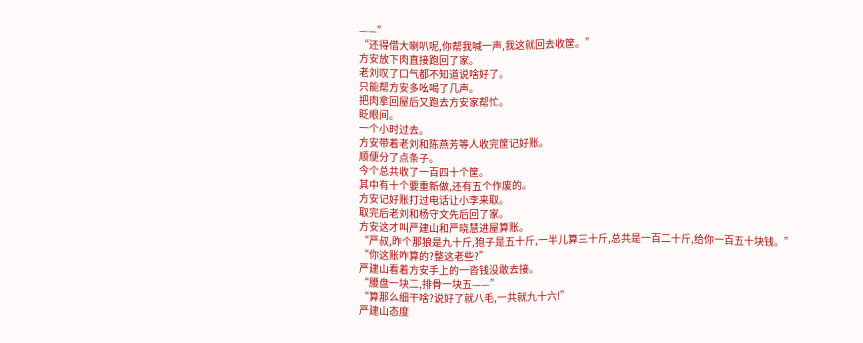——”
“还得借大喇叭呢,你帮我喊一声,我这就回去收筐。”
方安放下肉直接跑回了家。
老刘叹了口气都不知道说啥好了。
只能帮方安多吆喝了几声。
把肉拿回屋后又跑去方安家帮忙。
眨眼间。
一个小时过去。
方安带着老刘和陈燕芳等人收完筐记好账。
顺便分了点条子。
今个总共收了一百四十个筐。
其中有十个要重新做,还有五个作废的。
方安记好账打过电话让小李来取。
取完后老刘和杨守文先后回了家。
方安这才叫严建山和严晓慧进屋算账。
“严叔,昨个那狼是九十斤,狍子是五十斤,一半儿算三十斤,总共是一百二十斤,给你一百五十块钱。”
“你这账咋算的?整这老些?”
严建山看着方安手上的一沓钱没敢去接。
“腰盘一块二,排骨一块五——”
“算那么细干啥?说好了就八毛,一共就九十六!”
严建山态度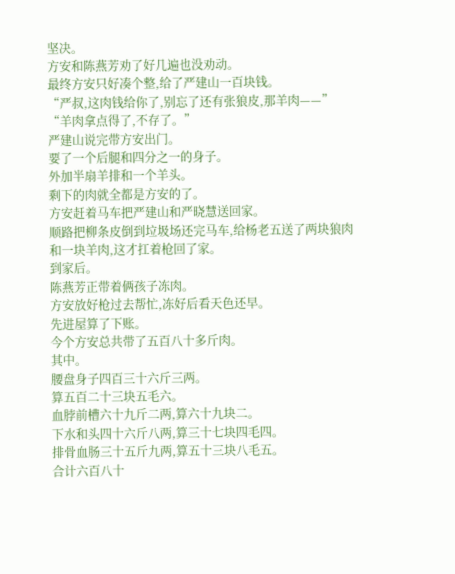坚决。
方安和陈燕芳劝了好几遍也没劝动。
最终方安只好凑个整,给了严建山一百块钱。
“严叔,这肉钱给你了,别忘了还有张狼皮,那羊肉——”
“羊肉拿点得了,不存了。”
严建山说完带方安出门。
要了一个后腿和四分之一的身子。
外加半扇羊排和一个羊头。
剩下的肉就全都是方安的了。
方安赶着马车把严建山和严晓慧送回家。
顺路把柳条皮倒到垃圾场还完马车,给杨老五送了两块狼肉和一块羊肉,这才扛着枪回了家。
到家后。
陈燕芳正带着俩孩子冻肉。
方安放好枪过去帮忙,冻好后看天色还早。
先进屋算了下账。
今个方安总共带了五百八十多斤肉。
其中。
腰盘身子四百三十六斤三两。
算五百二十三块五毛六。
血脖前槽六十九斤二两,算六十九块二。
下水和头四十六斤八两,算三十七块四毛四。
排骨血肠三十五斤九两,算五十三块八毛五。
合计六百八十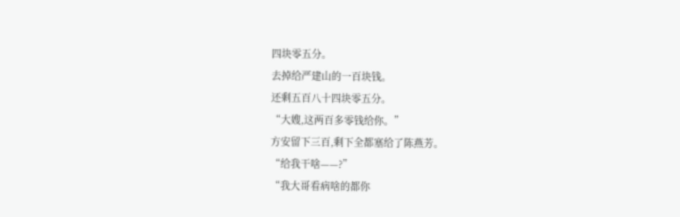四块零五分。
去掉给严建山的一百块钱。
还剩五百八十四块零五分。
“大嫂,这两百多零钱给你。”
方安留下三百,剩下全都塞给了陈燕芳。
“给我干啥——?”
“我大哥看病啥的都你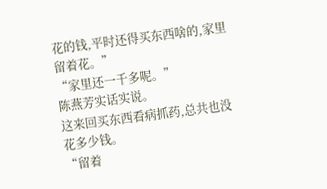花的钱,平时还得买东西啥的,家里留着花。”
“家里还一千多呢。”
陈燕芳实话实说。
这来回买东西看病抓药,总共也没花多少钱。
“留着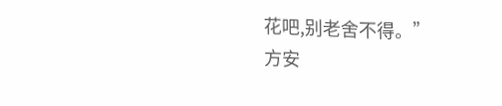花吧,别老舍不得。”
方安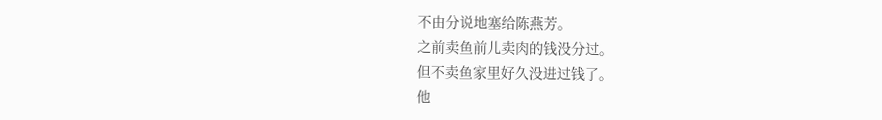不由分说地塞给陈燕芳。
之前卖鱼前儿卖肉的钱没分过。
但不卖鱼家里好久没进过钱了。
他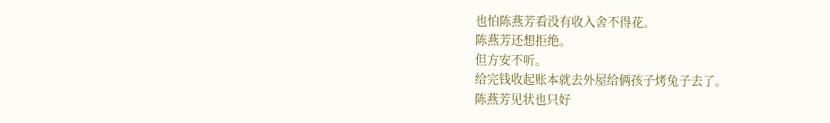也怕陈燕芳看没有收入舍不得花。
陈燕芳还想拒绝。
但方安不听。
给完钱收起账本就去外屋给俩孩子烤兔子去了。
陈燕芳见状也只好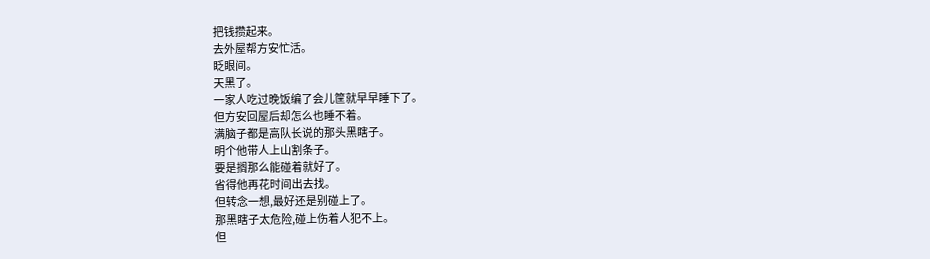把钱攒起来。
去外屋帮方安忙活。
眨眼间。
天黑了。
一家人吃过晚饭编了会儿筐就早早睡下了。
但方安回屋后却怎么也睡不着。
满脑子都是高队长说的那头黑瞎子。
明个他带人上山割条子。
要是搁那么能碰着就好了。
省得他再花时间出去找。
但转念一想,最好还是别碰上了。
那黑瞎子太危险,碰上伤着人犯不上。
但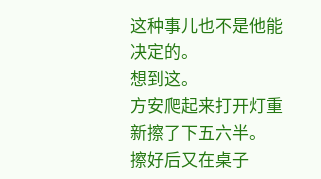这种事儿也不是他能决定的。
想到这。
方安爬起来打开灯重新擦了下五六半。
擦好后又在桌子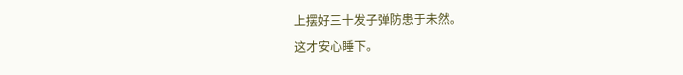上摆好三十发子弹防患于未然。
这才安心睡下。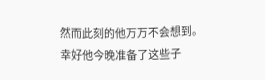然而此刻的他万万不会想到。
幸好他今晚准备了这些子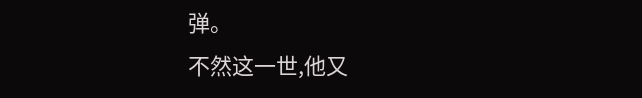弹。
不然这一世,他又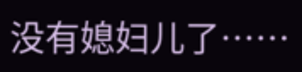没有媳妇儿了……